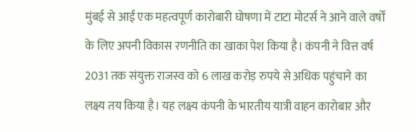मुंबई से आई एक महत्वपूर्ण कारोबारी घोषणा में टाटा मोटर्स ने आने वाले वर्षों के लिए अपनी विकास रणनीति का खाका पेश किया है। कंपनी ने वित्त वर्ष 2031 तक संयुक्त राजस्व को 6 लाख करोड़ रुपये से अधिक पहुंचाने का लक्ष्य तय किया है। यह लक्ष्य कंपनी के भारतीय यात्री वाहन कारोबार और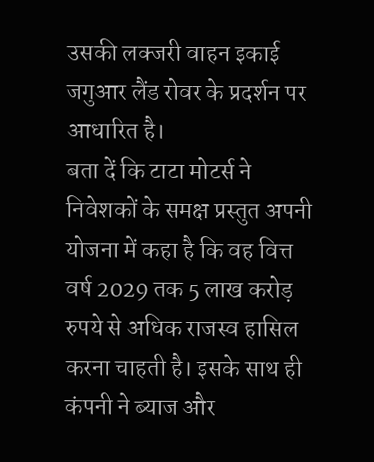उसकी लक्जरी वाहन इकाई जगुआर लैंड रोवर के प्रदर्शन पर आधारित है।
बता दें कि टाटा मोटर्स ने निवेशकों के समक्ष प्रस्तुत अपनी योजना में कहा है कि वह वित्त वर्ष 2029 तक 5 लाख करोड़ रुपये से अधिक राजस्व हासिल करना चाहती है। इसके साथ ही कंपनी ने ब्याज और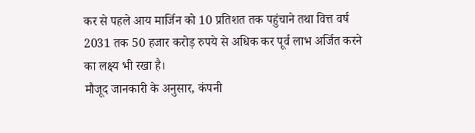कर से पहले आय मार्जिन को 10 प्रतिशत तक पहुंचाने तथा वित्त वर्ष 2031 तक 50 हजार करोड़ रुपये से अधिक कर पूर्व लाभ अर्जित करने का लक्ष्य भी रखा है।
मौजूद जानकारी के अनुसार, कंपनी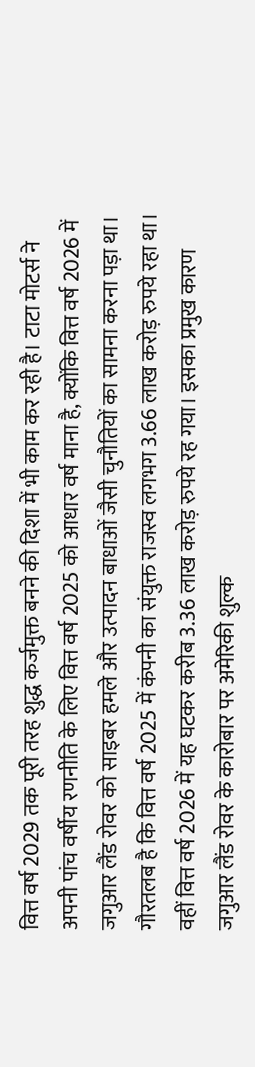वित्त वर्ष 2029 तक पूरी तरह शुद्ध कर्जमुक्त बनने की दिशा में भी काम कर रही है। टाटा मोटर्स ने अपनी पांच वर्षीय रणनीति के लिए वित्त वर्ष 2025 को आधार वर्ष माना है, क्योंकि वित्त वर्ष 2026 में जगुआर लैंड रोवर को साइबर हमले और उत्पादन बाधाओं जैसी चुनौतियों का सामना करना पड़ा था।
गौरतलब है कि वित्त वर्ष 2025 में कंपनी का संयुक्त राजस्व लगभग 3.66 लाख करोड़ रुपये रहा था। वहीं वित्त वर्ष 2026 में यह घटकर करीब 3.36 लाख करोड़ रुपये रह गया। इसका प्रमुख कारण जगुआर लैंड रोवर के कारोबार पर अमेरिकी शुल्क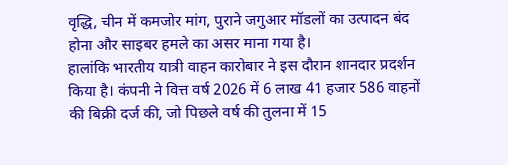वृद्धि, चीन में कमजोर मांग, पुराने जगुआर मॉडलों का उत्पादन बंद होना और साइबर हमले का असर माना गया है।
हालांकि भारतीय यात्री वाहन कारोबार ने इस दौरान शानदार प्रदर्शन किया है। कंपनी ने वित्त वर्ष 2026 में 6 लाख 41 हजार 586 वाहनों की बिक्री दर्ज की, जो पिछले वर्ष की तुलना में 15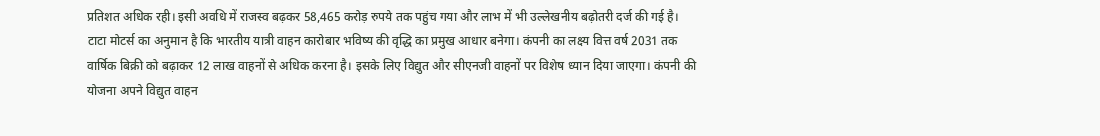प्रतिशत अधिक रही। इसी अवधि में राजस्व बढ़कर 58,465 करोड़ रुपये तक पहुंच गया और लाभ में भी उल्लेखनीय बढ़ोतरी दर्ज की गई है।
टाटा मोटर्स का अनुमान है कि भारतीय यात्री वाहन कारोबार भविष्य की वृद्धि का प्रमुख आधार बनेगा। कंपनी का लक्ष्य वित्त वर्ष 2031 तक वार्षिक बिक्री को बढ़ाकर 12 लाख वाहनों से अधिक करना है। इसके लिए विद्युत और सीएनजी वाहनों पर विशेष ध्यान दिया जाएगा। कंपनी की योजना अपने विद्युत वाहन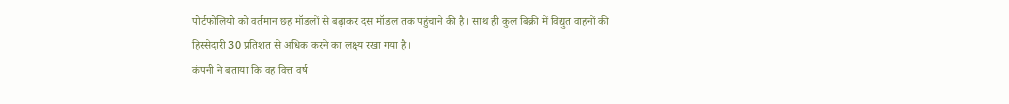पोर्टफोलियो को वर्तमान छह मॉडलों से बढ़ाकर दस मॉडल तक पहुंचाने की है। साथ ही कुल बिक्री में विद्युत वाहनों की हिस्सेदारी 30 प्रतिशत से अधिक करने का लक्ष्य रखा गया है।
कंपनी ने बताया कि वह वित्त वर्ष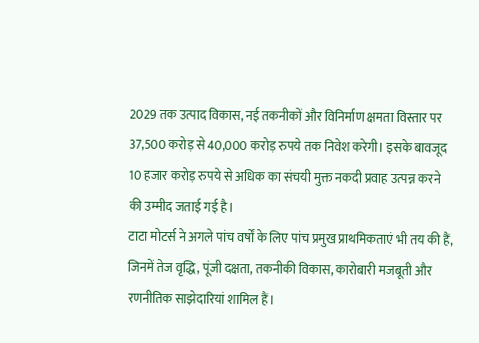2029 तक उत्पाद विकास, नई तकनीकों और विनिर्माण क्षमता विस्तार पर 37,500 करोड़ से 40,000 करोड़ रुपये तक निवेश करेगी। इसके बावजूद 10 हजार करोड़ रुपये से अधिक का संचयी मुक्त नकदी प्रवाह उत्पन्न करने की उम्मीद जताई गई है।
टाटा मोटर्स ने अगले पांच वर्षों के लिए पांच प्रमुख प्राथमिकताएं भी तय की हैं, जिनमें तेज वृद्धि, पूंजी दक्षता, तकनीकी विकास, कारोबारी मजबूती और रणनीतिक साझेदारियां शामिल हैं।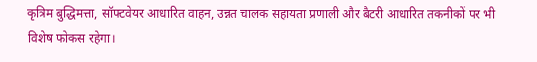कृत्रिम बुद्धिमत्ता, सॉफ्टवेयर आधारित वाहन, उन्नत चालक सहायता प्रणाली और बैटरी आधारित तकनीकों पर भी विशेष फोकस रहेगा।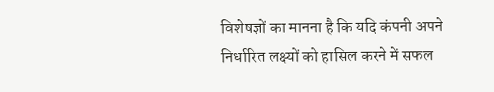विशेषज्ञों का मानना है कि यदि कंपनी अपने निर्धारित लक्ष्यों को हासिल करने में सफल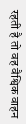रहती है तो वह वैश्विक वाहन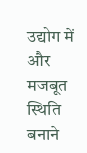उद्योग में और मजबूत स्थिति बनाने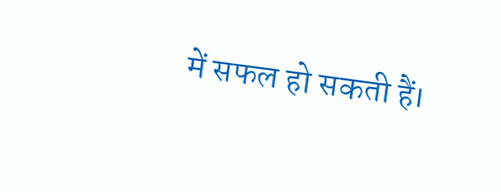में सफल हो सकती हैं।